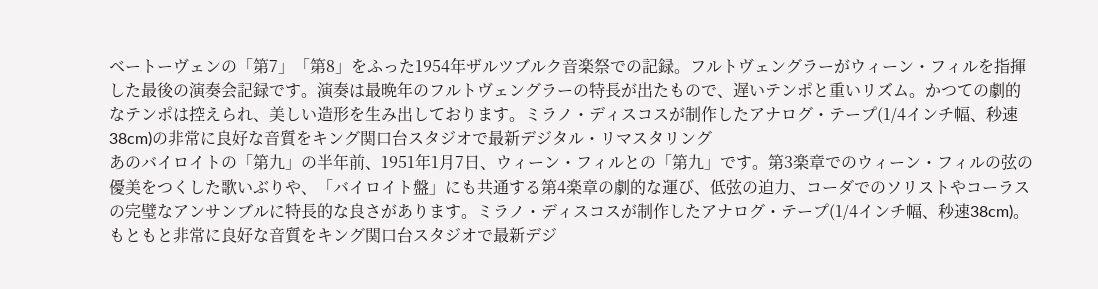ベートーヴェンの「第7」「第8」をふった1954年ザルツブルク音楽祭での記録。フルトヴェングラーがウィーン・フィルを指揮した最後の演奏会記録です。演奏は最晩年のフルトヴェングラーの特長が出たもので、遅いテンポと重いリズム。かつての劇的なテンポは控えられ、美しい造形を生み出しております。ミラノ・ディスコスが制作したアナログ・テープ(1/4インチ幅、秒速38cm)の非常に良好な音質をキング関口台スタジオで最新デジタル・リマスタリング
あのバイロイトの「第九」の半年前、1951年1月7日、ウィーン・フィルとの「第九」です。第3楽章でのウィーン・フィルの弦の優美をつくした歌いぶりや、「バイロイト盤」にも共通する第4楽章の劇的な運び、低弦の迫力、コーダでのソリストやコーラスの完璧なアンサンブルに特長的な良さがあります。ミラノ・ディスコスが制作したアナログ・テープ(1/4インチ幅、秒速38cm)。もともと非常に良好な音質をキング関口台スタジオで最新デジ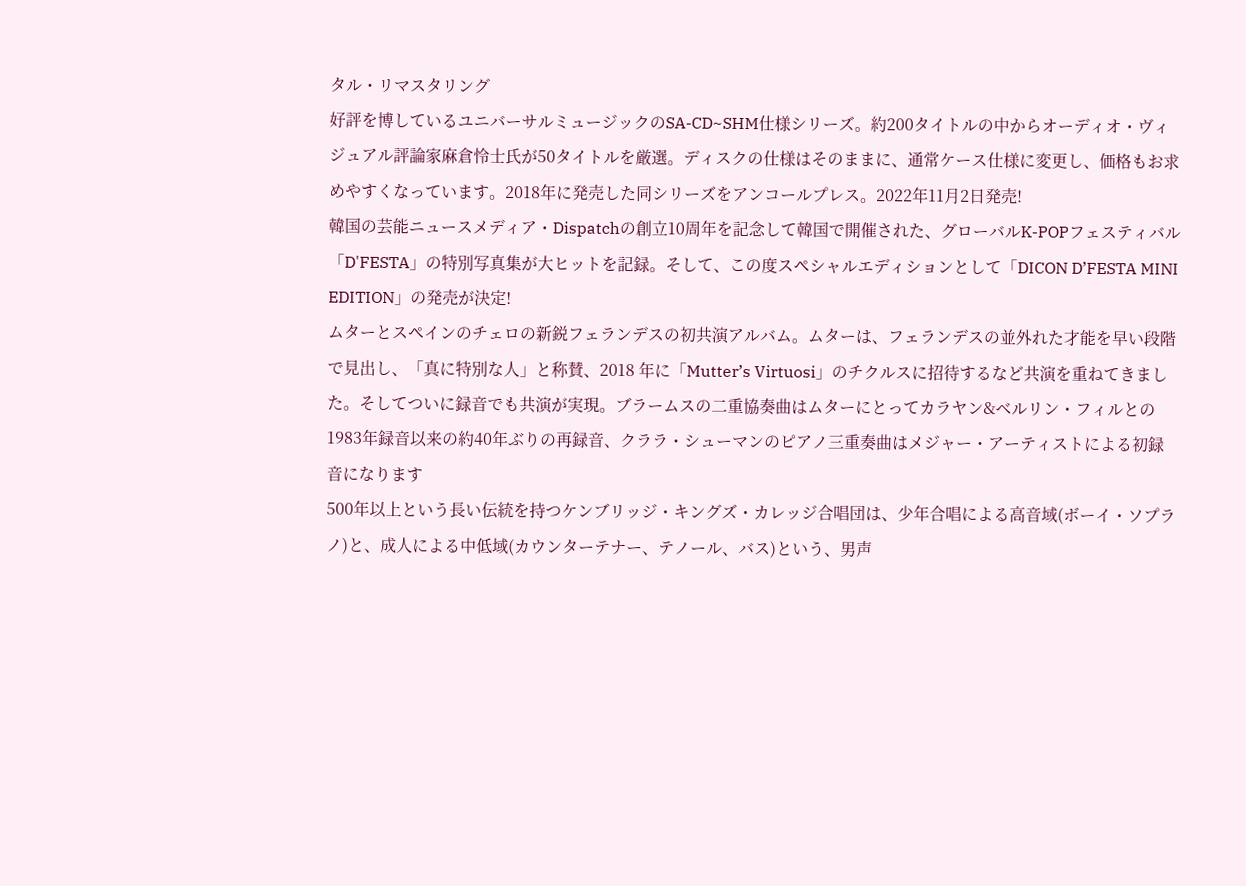タル・リマスタリング
好評を博しているユニバーサルミュージックのSA-CD~SHM仕様シリーズ。約200タイトルの中からオーディオ・ヴィジュアル評論家麻倉怜士氏が50タイトルを厳選。ディスクの仕様はそのままに、通常ケース仕様に変更し、価格もお求めやすくなっています。2018年に発売した同シリーズをアンコールプレス。2022年11月2日発売!
韓国の芸能ニュースメディア・Dispatchの創立10周年を記念して韓国で開催された、グローバルK-POPフェスティバル「D'FESTA」の特別写真集が大ヒットを記録。そして、この度スペシャルエディションとして「DICON D’FESTA MINI EDITION」の発売が決定!
ムターとスペインのチェロの新鋭フェランデスの初共演アルバム。ムターは、フェランデスの並外れた才能を早い段階で見出し、「真に特別な人」と称賛、2018 年に「Mutter’s Virtuosi」のチクルスに招待するなど共演を重ねてきました。そしてついに録音でも共演が実現。ブラームスの二重協奏曲はムターにとってカラヤン&ベルリン・フィルとの1983年録音以来の約40年ぶりの再録音、クララ・シューマンのピアノ三重奏曲はメジャー・アーティストによる初録音になります
500年以上という長い伝統を持つケンブリッジ・キングズ・カレッジ合唱団は、少年合唱による高音域(ボーイ・ソプラノ)と、成人による中低域(カウンターテナー、テノール、バス)という、男声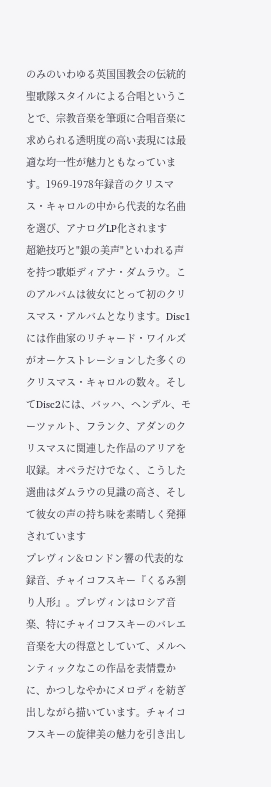のみのいわゆる英国国教会の伝統的聖歌隊スタイルによる合唱ということで、宗教音楽を筆頭に合唱音楽に求められる透明度の高い表現には最適な均一性が魅力ともなっています。1969-1978年録音のクリスマス・キャロルの中から代表的な名曲を選び、アナログLP化されます
超絶技巧と"銀の美声"といわれる声を持つ歌姫ディアナ・ダムラウ。このアルバムは彼女にとって初のクリスマス・アルバムとなります。Disc1には作曲家のリチャード・ワイルズがオーケストレーションした多くのクリスマス・キャロルの数々。そしてDisc2には、バッハ、ヘンデル、モーツァルト、フランク、アダンのクリスマスに関連した作品のアリアを収録。オペラだけでなく、こうした選曲はダムラウの見識の高さ、そして彼女の声の持ち味を素晴しく発揮されています
プレヴィン&ロンドン響の代表的な録音、チャイコフスキー『くるみ割り人形』。プレヴィンはロシア音楽、特にチャイコフスキーのバレエ音楽を大の得意としていて、メルヘンティックなこの作品を表情豊かに、かつしなやかにメロディを紡ぎ出しながら描いています。チャイコフスキーの旋律美の魅力を引き出し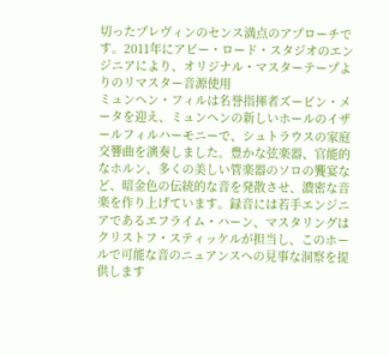切ったプレヴィンのセンス満点のアプローチです。2011年にアビー・ロード・スタジオのエンジニアにより、オリジナル・マスターテープよりのリマスター音源使用
ミュンヘン・フィルは名誉指揮者ズービン・メータを迎え、ミュンヘンの新しいホールのイザールフィルハーモニーで、シュトラウスの家庭交響曲を演奏しました。豊かな弦楽器、官能的なホルン、多くの美しい管楽器のソロの饗宴など、暗金色の伝統的な音を発散させ、濃密な音楽を作り上げています。録音には若手エンジニアであるエフライム・ハーン、マスタリングはクリストフ・スティッケルが担当し、このホールで可能な音のニュアンスへの見事な洞察を提供します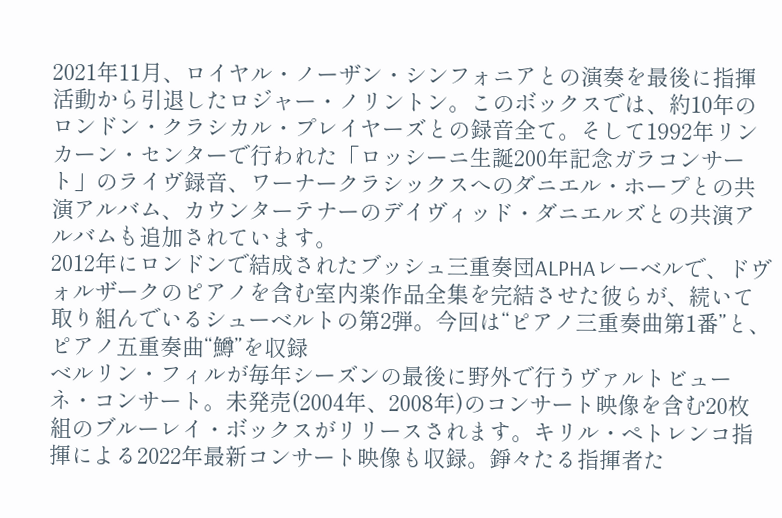2021年11月、ロイヤル・ノーザン・シンフォニアとの演奏を最後に指揮活動から引退したロジャー・ノリントン。このボックスでは、約10年のロンドン・クラシカル・プレイヤーズとの録音全て。そして1992年リンカーン・センターで行われた「ロッシーニ生誕200年記念ガラコンサート」のライヴ録音、ワーナークラシックスへのダニエル・ホープとの共演アルバム、カウンターテナーのデイヴィッド・ダニエルズとの共演アルバムも追加されています。
2012年にロンドンで結成されたブッシュ三重奏団ALPHAレーベルで、ドヴォルザークのピアノを含む室内楽作品全集を完結させた彼らが、続いて取り組んでいるシューベルトの第2弾。今回は“ピアノ三重奏曲第1番”と、ピアノ五重奏曲“鱒”を収録
ベルリン・フィルが毎年シーズンの最後に野外で行うヴァルトビューネ・コンサート。未発売(2004年、2008年)のコンサート映像を含む20枚組のブルーレイ・ボックスがリリースされます。キリル・ペトレンコ指揮による2022年最新コンサート映像も収録。錚々たる指揮者た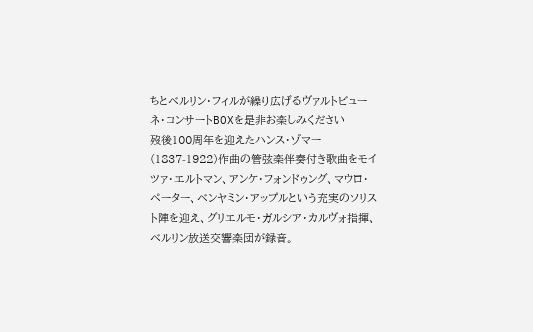ちとベルリン・フィルが繰り広げるヴァルトビューネ・コンサートBOXを是非お楽しみください
歿後100周年を迎えたハンス・ゾマー(1837-1922)作曲の管弦楽伴奏付き歌曲をモイツァ・エルトマン、アンケ・フォンドゥング、マウロ・ペーター、ベンヤミン・アップルという充実のソリスト陣を迎え、グリエルモ・ガルシア・カルヴォ指揮、ベルリン放送交響楽団が録音。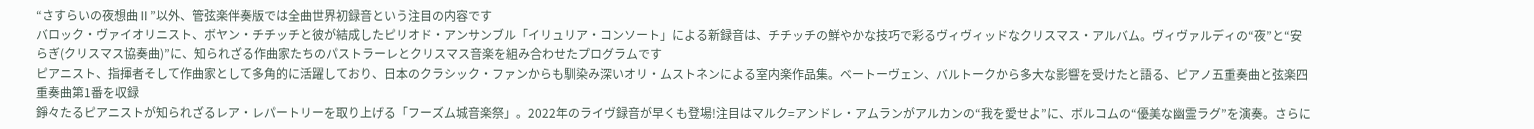“さすらいの夜想曲Ⅱ”以外、管弦楽伴奏版では全曲世界初録音という注目の内容です
バロック・ヴァイオリニスト、ボヤン・チチッチと彼が結成したピリオド・アンサンブル「イリュリア・コンソート」による新録音は、チチッチの鮮やかな技巧で彩るヴィヴィッドなクリスマス・アルバム。ヴィヴァルディの“夜”と“安らぎ(クリスマス協奏曲)”に、知られざる作曲家たちのパストラーレとクリスマス音楽を組み合わせたプログラムです
ピアニスト、指揮者そして作曲家として多角的に活躍しており、日本のクラシック・ファンからも馴染み深いオリ・ムストネンによる室内楽作品集。ベートーヴェン、バルトークから多大な影響を受けたと語る、ピアノ五重奏曲と弦楽四重奏曲第1番を収録
錚々たるピアニストが知られざるレア・レパートリーを取り上げる「フーズム城音楽祭」。2022年のライヴ録音が早くも登場!注目はマルク=アンドレ・アムランがアルカンの“我を愛せよ”に、ボルコムの“優美な幽霊ラグ”を演奏。さらに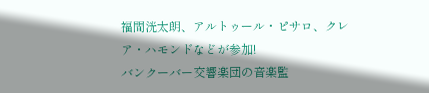福間洸太朗、アルトゥール・ピサロ、クレア・ハモンドなどが参加!
バンクーバー交響楽団の音楽監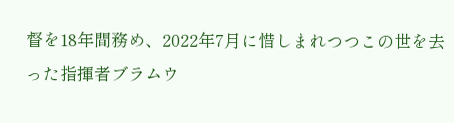督を18年間務め、2022年7月に惜しまれつつこの世を去った指揮者ブラムウ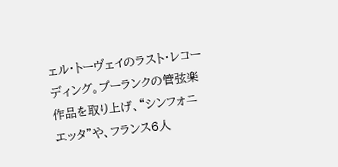ェル・トーヴェイのラスト・レコーディング。プーランクの管弦楽作品を取り上げ、“シンフォニエッタ”や、フランス6人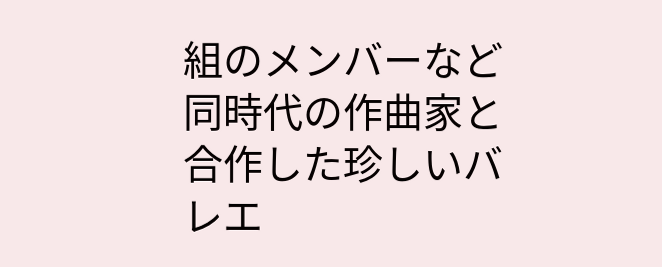組のメンバーなど同時代の作曲家と合作した珍しいバレエ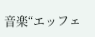音楽“エッフェ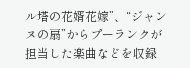ル塔の花婿花嫁”、“ジャンヌの扇”からプーランクが担当した楽曲などを収録